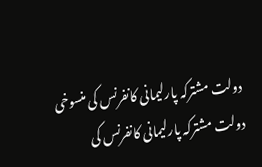دولت مشترکہ پارلیمانی کانفرنس کی منسوخی
دولت مشترکہ پارلیمانی کانفرنس کی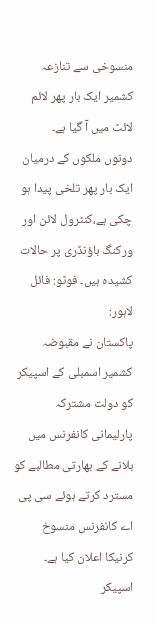منسوخی سے تنازعہ کشمیر ایک بار پھر لائم لائٹ میں آ گیا ہے۔
دونوں ملکوں کے درمیان ایک بار پھر تلخی پیدا ہو چکی ہے،کنٹرول لائن اور ورکنگ باؤنڈری پر حالات کشیدہ ہیں۔ فوٹو: فائل
لاہور:
پاکستان نے مقبوضہ کشمیر اسمبلی کے اسپیکر کو دولت مشترکہ پارلیمانی کانفرنس میں بلانے کے بھارتی مطالبے کو مسترد کرتے ہوئے سی پی اے کانفرنس منسوخ کرنیکا اعلان کیا ہے۔
اسپیکر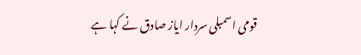قومی اسمبلی سردار ایاز صادق نے کہا ہے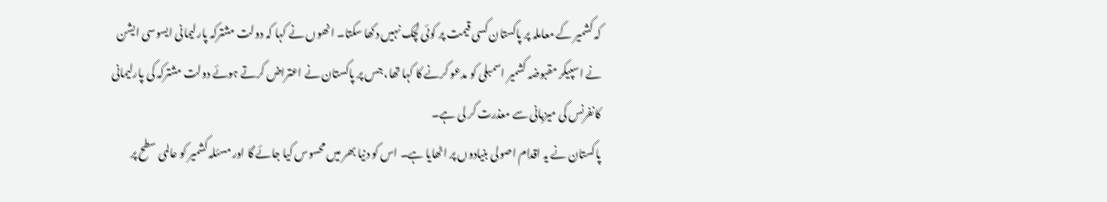کہ کشمیر کے معاملہ پر پاکستان کسی قیمت پر کوئی لچک نہیں دکھا سکتا۔ انھوں نے کہا کہ دولت مشترکہ پارلیمانی ایسوسی ایشن نے اسپیکر مقبوضہ کشمیر اسمبلی کو مدعو کرنے کا کہا تھا، جس پر پاکستان نے اعتراض کرتے ہوئے دولت مشترکہ کی پارلیمانی کانفرنس کی میزبانی سے معذرت کر لی ہے۔
پاکستان نے یہ اقدام اصولی بنیادوں پر اٹھایا ہے۔ اس کو دنیا بھر میں محسوس کیا جائے گا اور مسئلہ کشمیر کو عالمی سطح پر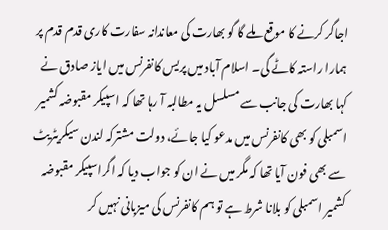اجاگر کرنے کا موقع ملے گا گو بھارت کی معاندانہ سفارت کاری قدم قدم پر ہمارا راستہ کاٹے گی۔ اسلام آباد میں پریس کانفرنس میں ایاز صادق نے کہا بھارت کی جانب سے مسلسل یہ مطالبہ آ رہا تھا کہ اسپیکر مقبوضہ کشمیر اسمبلی کو بھی کانفرنس میں مدعو کیا جائے، دولت مشترکہ لندن سیکریٹریٹ سے بھی فون آیا تھا کہ مگر میں نے ان کو جواب دیا کہ اگراسپیکر مقبوضہ کشمیر اسمبلی کو بلانا شرط ہے تو ہم کانفرنس کی میزبانی نہیں کر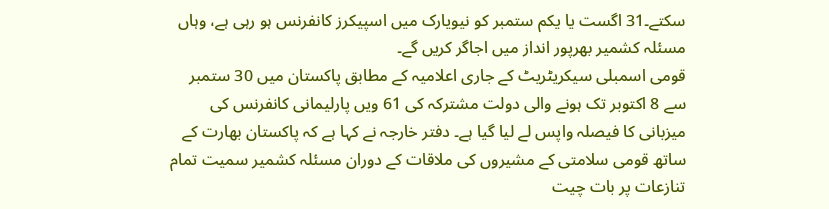سکتے۔31 اگست یا یکم ستمبر کو نیویارک میں اسپیکرز کانفرنس ہو رہی ہے، وہاں مسئلہ کشمیر بھرپور انداز میں اجاگر کریں گے۔
قومی اسمبلی سیکریٹریٹ کے جاری اعلامیہ کے مطابق پاکستان میں 30 ستمبر سے 8 اکتوبر تک ہونے والی دولت مشترکہ کی 61 ویں پارلیمانی کانفرنس کی میزبانی کا فیصلہ واپس لے لیا گیا ہے۔ دفتر خارجہ نے کہا ہے کہ پاکستان بھارت کے ساتھ قومی سلامتی کے مشیروں کی ملاقات کے دوران مسئلہ کشمیر سمیت تمام تنازعات پر بات چیت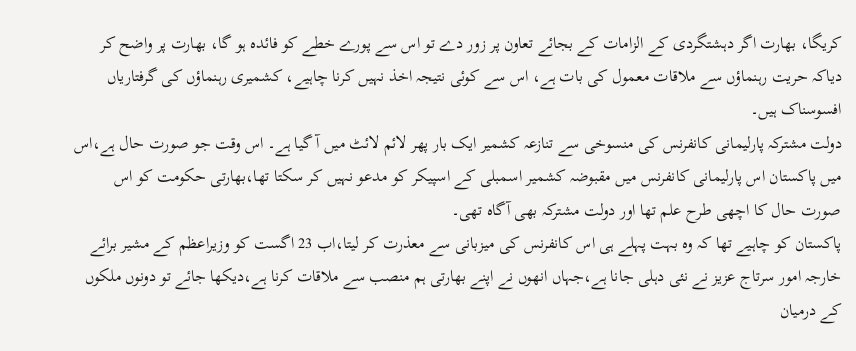کریگا، بھارت اگر دہشتگردی کے الزامات کے بجائے تعاون پر زور دے تو اس سے پورے خطے کو فائدہ ہو گا، بھارت پر واضح کر دیاکہ حریت رہنماؤں سے ملاقات معمول کی بات ہے، اس سے کوئی نتیجہ اخذ نہیں کرنا چاہیے، کشمیری رہنماؤں کی گرفتاریاں افسوسناک ہیں۔
دولت مشترکہ پارلیمانی کانفرنس کی منسوخی سے تنازعہ کشمیر ایک بار پھر لائم لائٹ میں آ گیا ہے۔ اس وقت جو صورت حال ہے،اس میں پاکستان اس پارلیمانی کانفرنس میں مقبوضہ کشمیر اسمبلی کے اسپیکر کو مدعو نہیں کر سکتا تھا،بھارتی حکومت کو اس صورت حال کا اچھی طرح علم تھا اور دولت مشترکہ بھی آگاہ تھی۔
پاکستان کو چاہیے تھا کہ وہ بہت پہلے ہی اس کانفرنس کی میزبانی سے معذرت کر لیتا،اب 23 اگست کو وزیراعظم کے مشیر برائے خارجہ امور سرتاج عزیز نے نئی دہلی جانا ہے،جہاں انھوں نے اپنے بھارتی ہم منصب سے ملاقات کرنا ہے،دیکھا جائے تو دونوں ملکوں کے درمیان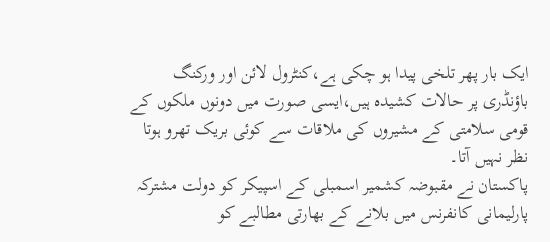ایک بار پھر تلخی پیدا ہو چکی ہے،کنٹرول لائن اور ورکنگ باؤنڈری پر حالات کشیدہ ہیں،ایسی صورت میں دونوں ملکوں کے قومی سلامتی کے مشیروں کی ملاقات سے کوئی بریک تھرو ہوتا نظر نہیں آتا۔
پاکستان نے مقبوضہ کشمیر اسمبلی کے اسپیکر کو دولت مشترکہ پارلیمانی کانفرنس میں بلانے کے بھارتی مطالبے کو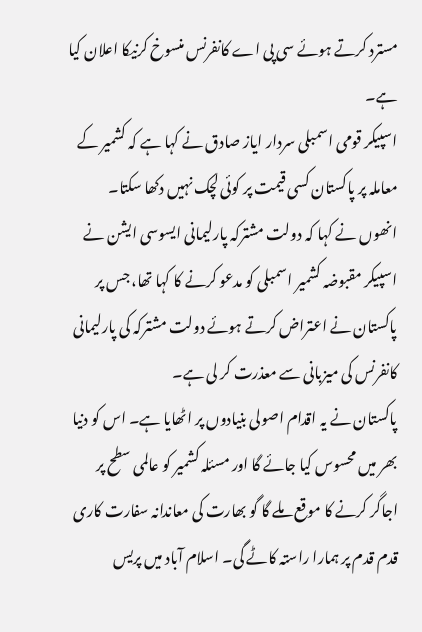مسترد کرتے ہوئے سی پی اے کانفرنس منسوخ کرنیکا اعلان کیا ہے۔
اسپیکر قومی اسمبلی سردار ایاز صادق نے کہا ہے کہ کشمیر کے معاملہ پر پاکستان کسی قیمت پر کوئی لچک نہیں دکھا سکتا۔ انھوں نے کہا کہ دولت مشترکہ پارلیمانی ایسوسی ایشن نے اسپیکر مقبوضہ کشمیر اسمبلی کو مدعو کرنے کا کہا تھا، جس پر پاکستان نے اعتراض کرتے ہوئے دولت مشترکہ کی پارلیمانی کانفرنس کی میزبانی سے معذرت کر لی ہے۔
پاکستان نے یہ اقدام اصولی بنیادوں پر اٹھایا ہے۔ اس کو دنیا بھر میں محسوس کیا جائے گا اور مسئلہ کشمیر کو عالمی سطح پر اجاگر کرنے کا موقع ملے گا گو بھارت کی معاندانہ سفارت کاری قدم قدم پر ہمارا راستہ کاٹے گی۔ اسلام آباد میں پریس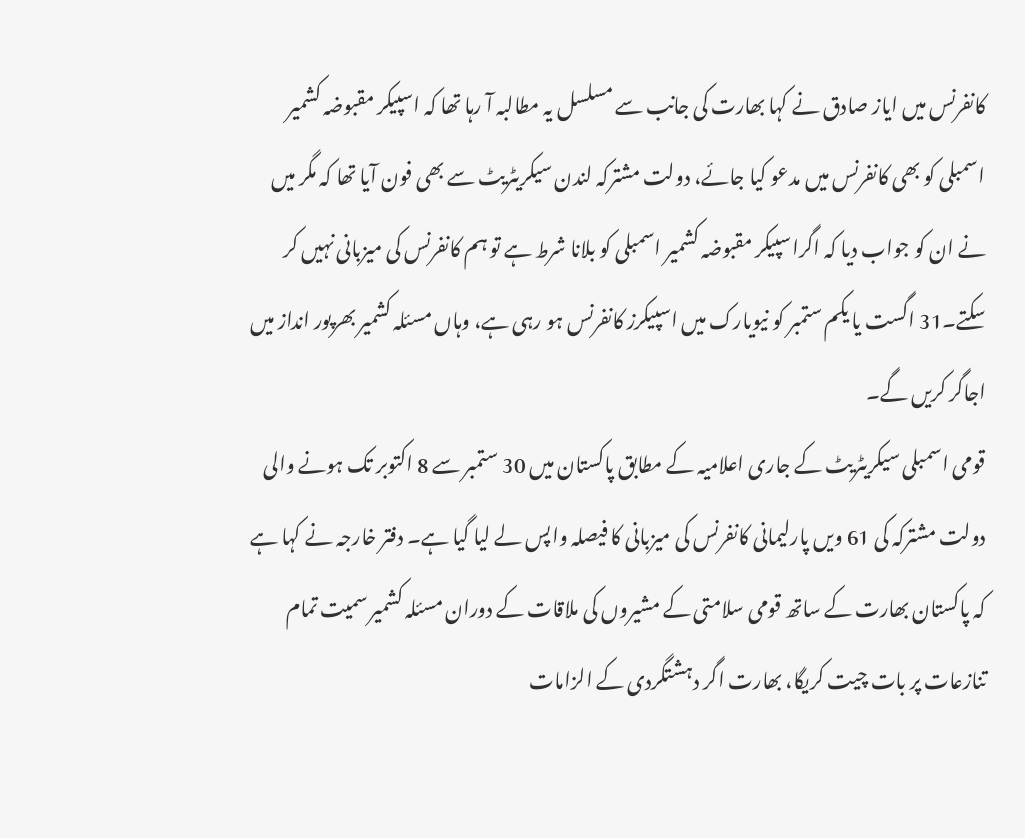کانفرنس میں ایاز صادق نے کہا بھارت کی جانب سے مسلسل یہ مطالبہ آ رہا تھا کہ اسپیکر مقبوضہ کشمیر اسمبلی کو بھی کانفرنس میں مدعو کیا جائے، دولت مشترکہ لندن سیکریٹریٹ سے بھی فون آیا تھا کہ مگر میں نے ان کو جواب دیا کہ اگراسپیکر مقبوضہ کشمیر اسمبلی کو بلانا شرط ہے تو ہم کانفرنس کی میزبانی نہیں کر سکتے۔31 اگست یا یکم ستمبر کو نیویارک میں اسپیکرز کانفرنس ہو رہی ہے، وہاں مسئلہ کشمیر بھرپور انداز میں اجاگر کریں گے۔
قومی اسمبلی سیکریٹریٹ کے جاری اعلامیہ کے مطابق پاکستان میں 30 ستمبر سے 8 اکتوبر تک ہونے والی دولت مشترکہ کی 61 ویں پارلیمانی کانفرنس کی میزبانی کا فیصلہ واپس لے لیا گیا ہے۔ دفتر خارجہ نے کہا ہے کہ پاکستان بھارت کے ساتھ قومی سلامتی کے مشیروں کی ملاقات کے دوران مسئلہ کشمیر سمیت تمام تنازعات پر بات چیت کریگا، بھارت اگر دہشتگردی کے الزامات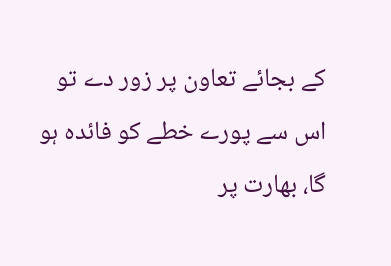کے بجائے تعاون پر زور دے تو اس سے پورے خطے کو فائدہ ہو گا، بھارت پر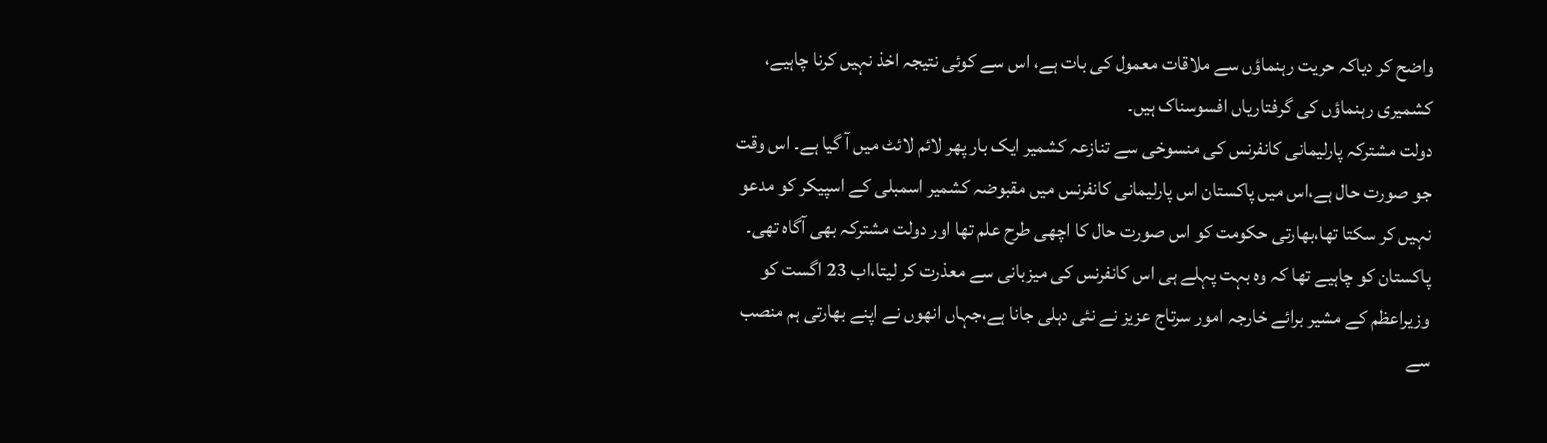واضح کر دیاکہ حریت رہنماؤں سے ملاقات معمول کی بات ہے، اس سے کوئی نتیجہ اخذ نہیں کرنا چاہیے، کشمیری رہنماؤں کی گرفتاریاں افسوسناک ہیں۔
دولت مشترکہ پارلیمانی کانفرنس کی منسوخی سے تنازعہ کشمیر ایک بار پھر لائم لائٹ میں آ گیا ہے۔ اس وقت جو صورت حال ہے،اس میں پاکستان اس پارلیمانی کانفرنس میں مقبوضہ کشمیر اسمبلی کے اسپیکر کو مدعو نہیں کر سکتا تھا،بھارتی حکومت کو اس صورت حال کا اچھی طرح علم تھا اور دولت مشترکہ بھی آگاہ تھی۔
پاکستان کو چاہیے تھا کہ وہ بہت پہلے ہی اس کانفرنس کی میزبانی سے معذرت کر لیتا،اب 23 اگست کو وزیراعظم کے مشیر برائے خارجہ امور سرتاج عزیز نے نئی دہلی جانا ہے،جہاں انھوں نے اپنے بھارتی ہم منصب سے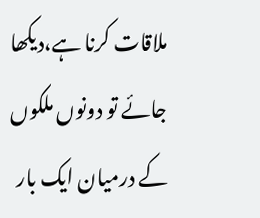ملاقات کرنا ہے،دیکھا جائے تو دونوں ملکوں کے درمیان ایک بار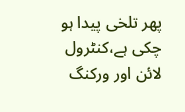پھر تلخی پیدا ہو چکی ہے،کنٹرول لائن اور ورکنگ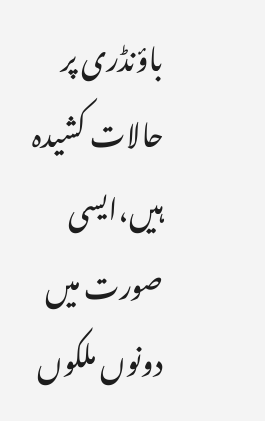باؤنڈری پر حالات کشیدہ ہیں،ایسی صورت میں دونوں ملکوں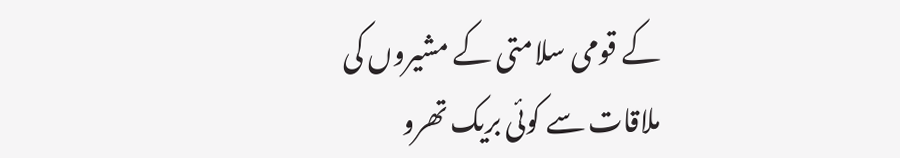کے قومی سلامتی کے مشیروں کی ملاقات سے کوئی بریک تھرو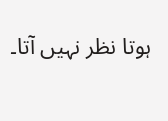ہوتا نظر نہیں آتا۔